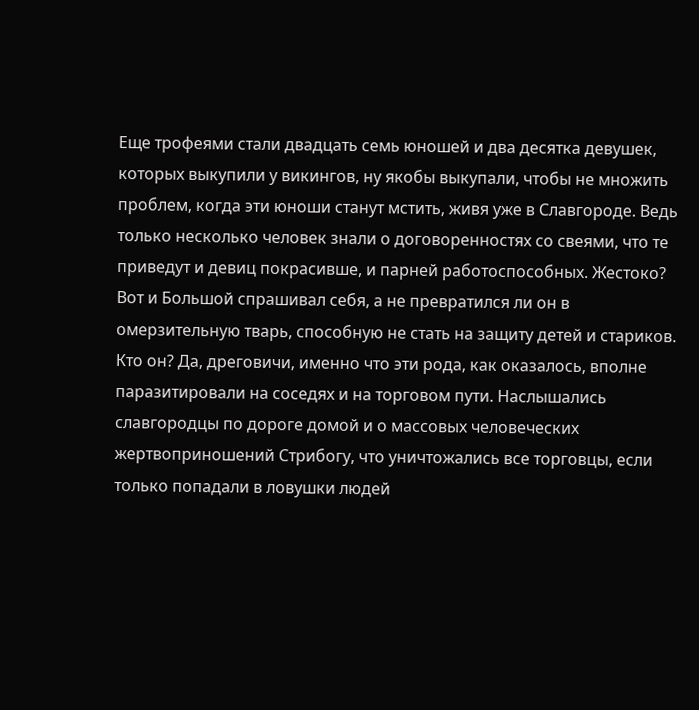Еще трофеями стали двадцать семь юношей и два десятка девушек, которых выкупили у викингов, ну якобы выкупали, чтобы не множить проблем, когда эти юноши станут мстить, живя уже в Славгороде. Ведь только несколько человек знали о договоренностях со свеями, что те приведут и девиц покрасивше, и парней работоспособных. Жестоко? Вот и Большой спрашивал себя, а не превратился ли он в омерзительную тварь, способную не стать на защиту детей и стариков. Кто он? Да, дреговичи, именно что эти рода, как оказалось, вполне паразитировали на соседях и на торговом пути. Наслышались славгородцы по дороге домой и о массовых человеческих жертвоприношений Стрибогу, что уничтожались все торговцы, если только попадали в ловушки людей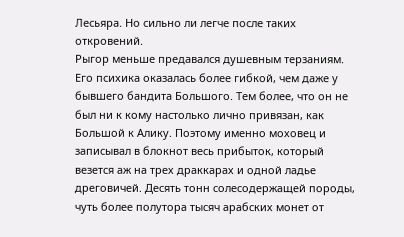Лесьяра. Но сильно ли легче после таких откровений.
Рыгор меньше предавался душевным терзаниям. Его психика оказалась более гибкой, чем даже у бывшего бандита Большого. Тем более, что он не был ни к кому настолько лично привязан, как Большой к Алику. Поэтому именно моховец и записывал в блокнот весь прибыток, который везется аж на трех драккарах и одной ладье дреговичей. Десять тонн солесодержащей породы, чуть более полутора тысяч арабских монет от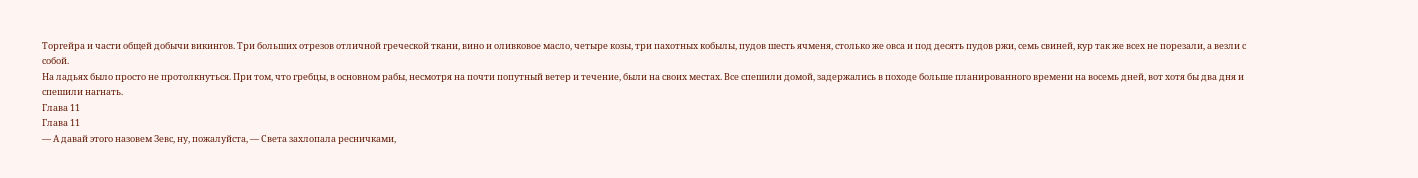Торгейра и части общей добычи викингов. Три больших отрезов отличной греческой ткани, вино и оливковое масло, четыре козы, три пахотных кобылы, пудов шесть ячменя, столько же овса и под десять пудов ржи, семь свиней, кур так же всех не порезали, а везли с собой.
На ладьях было просто не протолкнуться. При том, что гребцы, в основном рабы, несмотря на почти попутный ветер и течение, были на своих местах. Все спешили домой, задержались в походе больше планированного времени на восемь дней, вот хотя бы два дня и спешили нагнать.
Глава 11
Глава 11
— А давай этого назовем Зевс, ну, пожалуйста, — Света захлопала ресничками,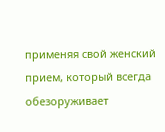применяя свой женский прием, который всегда обезоруживает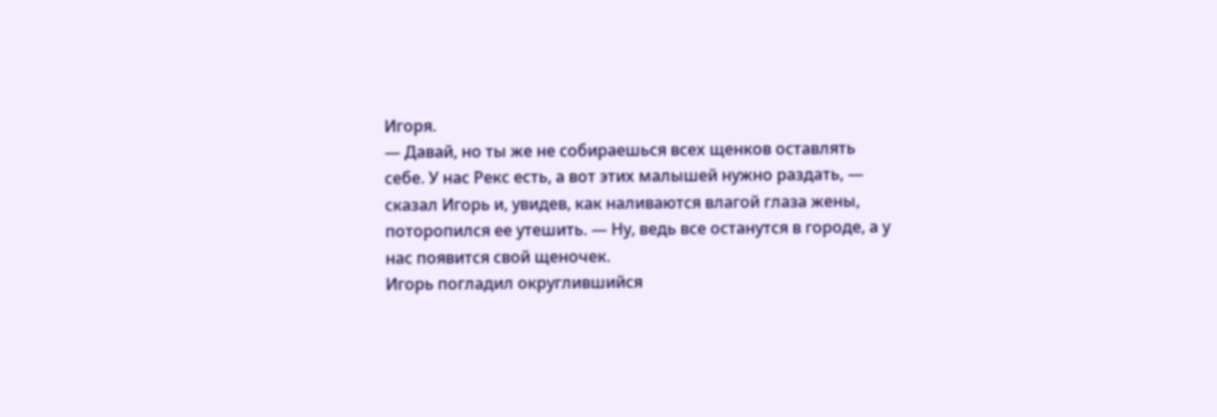Игоря.
— Давай, но ты же не собираешься всех щенков оставлять себе. У нас Рекс есть, а вот этих малышей нужно раздать, — сказал Игорь и, увидев, как наливаются влагой глаза жены, поторопился ее утешить. — Ну, ведь все останутся в городе, а у нас появится свой щеночек.
Игорь погладил округлившийся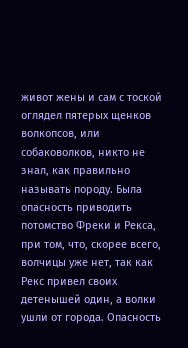живот жены и сам с тоской оглядел пятерых щенков волкопсов, или собаковолков, никто не знал, как правильно называть породу. Была опасность приводить потомство Фреки и Рекса, при том, что, скорее всего, волчицы уже нет, так как Рекс привел своих детенышей один, а волки ушли от города. Опасность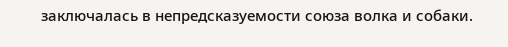заключалась в непредсказуемости союза волка и собаки.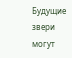Будущие звери могут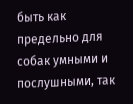быть как предельно для собак умными и послушными, так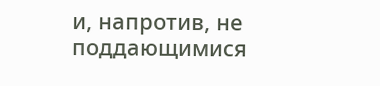и, напротив, не поддающимися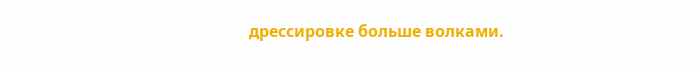дрессировке больше волками.